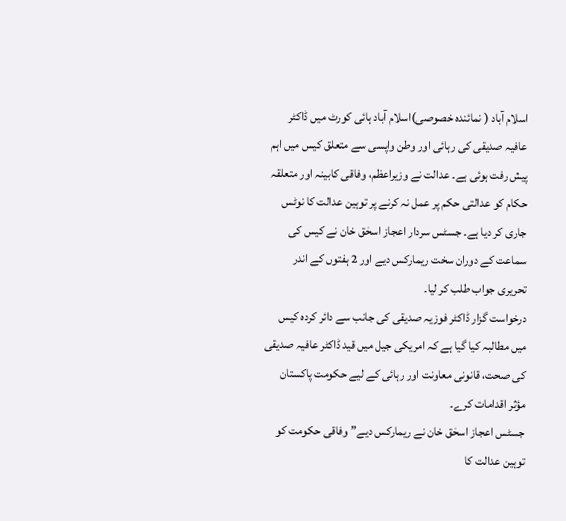اسلام آباد ( نمائندہ خصوصی)اسلام آباد ہائی کورٹ میں ڈاکٹر عافیہ صدیقی کی رہائی اور وطن واپسی سے متعلق کیس میں اہم پیش رفت ہوئی ہے۔ عدالت نے وزیراعظم، وفاقی کابینہ اور متعلقہ حکام کو عدالتی حکم پر عمل نہ کرنے پر توہین عدالت کا نوٹس جاری کر دیا ہے۔ جسٹس سردار اعجاز اسحٰق خان نے کیس کی سماعت کے دوران سخت ریمارکس دیے اور 2 ہفتوں کے اندر تحریری جواب طلب کر لیا۔
درخواست گزار ڈاکٹر فوزیہ صدیقی کی جانب سے دائر کردہ کیس میں مطالبہ کیا گیا ہے کہ امریکی جیل میں قید ڈاکٹر عافیہ صدیقی کی صحت، قانونی معاونت اور رہائی کے لیے حکومت پاکستان مؤثر اقدامات کرے۔
جسٹس اعجاز اسحٰق خان نے ریمارکس دیے”وفاقی حکومت کو توہین عدالت کا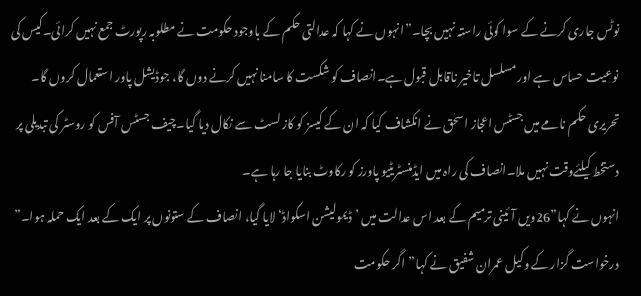نوٹس جاری کرنے کے سوا کوئی راستہ نہیں بچا۔”انہوں نے کہا کہ عدالتی حکم کے باوجود حکومت نے مطلوبہ رپورٹ جمع نہیں کرائی۔کیس کی نوعیت حساس ہے اور مسلسل تاخیر ناقابل قبول ہے۔انصاف کو شکست کا سامنا نہیں کرنے دوں گا، جوڈیشل پاور استعمال کروں گا۔
تحریری حکم نامے میں جسٹس اعجاز اسحٰق نے انکشاف کیا کہ ان کے کیسز کو کاز لسٹ سے نکال دیا گیا۔چیف جسٹس آفس کو روسٹر کی تبدیلی پر دستخط کیلئےوقت نہیں ملا۔انصاف کی راہ میں ایڈمنسٹریٹیو پاورز کو رکاوٹ بنایا جا رہا ہے۔
انہوں نے کہا”26ویں آئینی ترمیم کے بعد اس عدالت میں ’ڈیمولیشن اسکواڈ‘ لایا گیا، انصاف کے ستونوں پر ایک کے بعد ایک حملہ ہوا۔”
درخواست گزار کے وکیل عمران شفیق نے کہا”اگر حکومت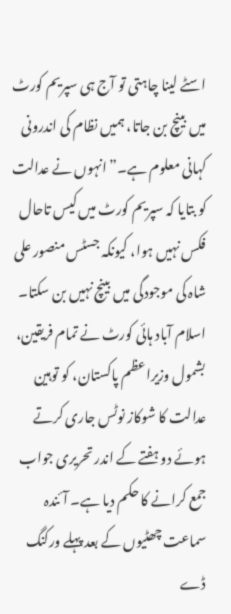اسٹے لینا چاہتی تو آج ہی سپریم کورٹ میں بینچ بن جاتا، ہمیں نظام کی اندرونی کہانی معلوم ہے۔”انہوں نے عدالت کو بتایا کہ سپریم کورٹ میں کیس تاحال فکس نہیں ہوا، کیونکہ جسٹس منصور علی شاہ کی موجودگی میں بینچ نہیں بن سکتا۔
اسلام آباد ہائی کورٹ نے تمام فریقین، بشمول وزیراعظم پاکستان، کو توہین عدالت کا شوکاز نوٹس جاری کرتے ہوئے دو ہفتے کے اندر تحریری جواب جمع کرانے کا حکم دیا ہے۔ آئندہ سماعت چھٹیوں کے بعد پہلے ورکنگ ڈے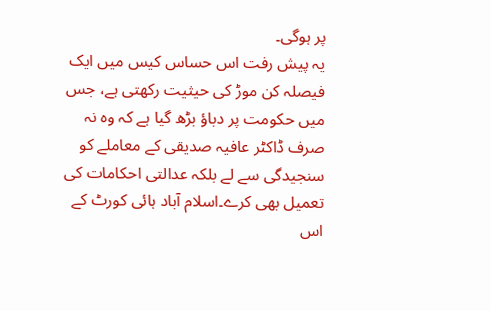پر ہوگی۔
یہ پیش رفت اس حساس کیس میں ایک فیصلہ کن موڑ کی حیثیت رکھتی ہے، جس میں حکومت پر دباؤ بڑھ گیا ہے کہ وہ نہ صرف ڈاکٹر عافیہ صدیقی کے معاملے کو سنجیدگی سے لے بلکہ عدالتی احکامات کی تعمیل بھی کرے۔اسلام آباد ہائی کورٹ کے اس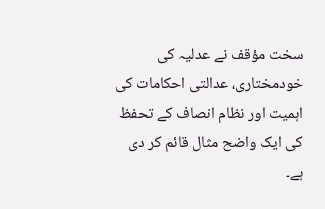سخت مؤقف نے عدلیہ کی خودمختاری، عدالتی احکامات کی اہمیت اور نظام انصاف کے تحفظ کی ایک واضح مثال قائم کر دی ہے۔